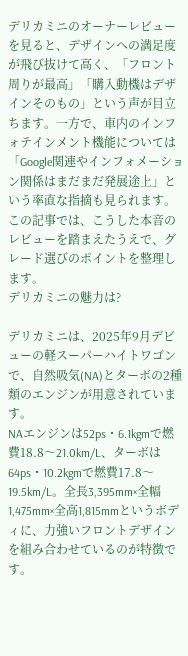デリカミニのオーナーレビューを見ると、デザインへの満足度が飛び抜けて高く、「フロント周りが最高」「購入動機はデザインそのもの」という声が目立ちます。一方で、車内のインフォテインメント機能については「Google関連やインフォメーション関係はまだまだ発展途上」という率直な指摘も見られます。この記事では、こうした本音のレビューを踏まえたうえで、グレード選びのポイントを整理します。
デリカミニの魅力は?

デリカミニは、2025年9月デビューの軽スーパーハイトワゴンで、自然吸気(NA)とターボの2種類のエンジンが用意されています。
NAエンジンは52ps・6.1kgmで燃費18.8〜21.0km/L、ターボは64ps・10.2kgmで燃費17.8〜19.5km/L。全長3,395mm×全幅1,475mm×全高1,815mmというボディに、力強いフロントデザインを組み合わせているのが特徴です。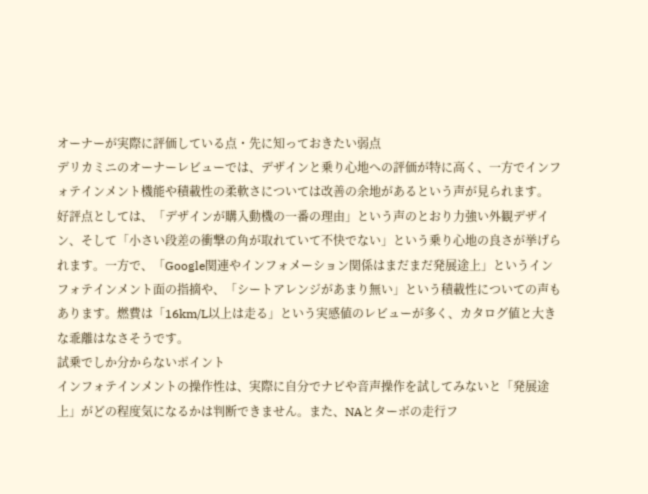オーナーが実際に評価している点・先に知っておきたい弱点
デリカミニのオーナーレビューでは、デザインと乗り心地への評価が特に高く、一方でインフォテインメント機能や積載性の柔軟さについては改善の余地があるという声が見られます。
好評点としては、「デザインが購入動機の一番の理由」という声のとおり力強い外観デザイン、そして「小さい段差の衝撃の角が取れていて不快でない」という乗り心地の良さが挙げられます。一方で、「Google関連やインフォメーション関係はまだまだ発展途上」というインフォテインメント面の指摘や、「シートアレンジがあまり無い」という積載性についての声もあります。燃費は「16km/L以上は走る」という実感値のレビューが多く、カタログ値と大きな乖離はなさそうです。
試乗でしか分からないポイント
インフォテインメントの操作性は、実際に自分でナビや音声操作を試してみないと「発展途上」がどの程度気になるかは判断できません。また、NAとターボの走行フ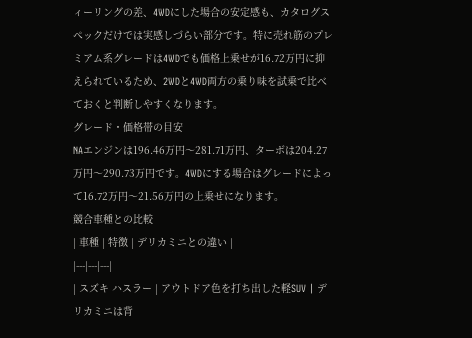ィーリングの差、4WDにした場合の安定感も、カタログスペックだけでは実感しづらい部分です。特に売れ筋のプレミアム系グレードは4WDでも価格上乗せが16.72万円に抑えられているため、2WDと4WD両方の乗り味を試乗で比べておくと判断しやすくなります。
グレード・価格帯の目安
NAエンジンは196.46万円〜281.71万円、ターボは204.27万円〜290.73万円です。4WDにする場合はグレードによって16.72万円〜21.56万円の上乗せになります。
競合車種との比較
| 車種 | 特徴 | デリカミニとの違い |
|---|---|---|
| スズキ ハスラー | アウトドア色を打ち出した軽SUV | デリカミニは背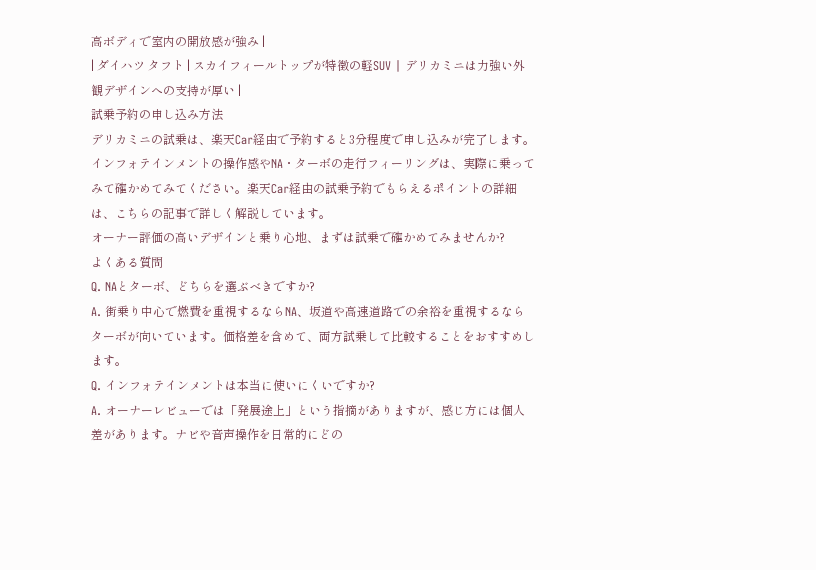高ボディで室内の開放感が強み |
| ダイハツ タフト | スカイフィールトップが特徴の軽SUV | デリカミニは力強い外観デザインへの支持が厚い |
試乗予約の申し込み方法
デリカミニの試乗は、楽天Car経由で予約すると3分程度で申し込みが完了します。インフォテインメントの操作感やNA・ターボの走行フィーリングは、実際に乗ってみて確かめてみてください。楽天Car経由の試乗予約でもらえるポイントの詳細は、こちらの記事で詳しく解説しています。
オーナー評価の高いデザインと乗り心地、まずは試乗で確かめてみませんか?
よくある質問
Q. NAとターボ、どちらを選ぶべきですか?
A. 街乗り中心で燃費を重視するならNA、坂道や高速道路での余裕を重視するならターボが向いています。価格差を含めて、両方試乗して比較することをおすすめします。
Q. インフォテインメントは本当に使いにくいですか?
A. オーナーレビューでは「発展途上」という指摘がありますが、感じ方には個人差があります。ナビや音声操作を日常的にどの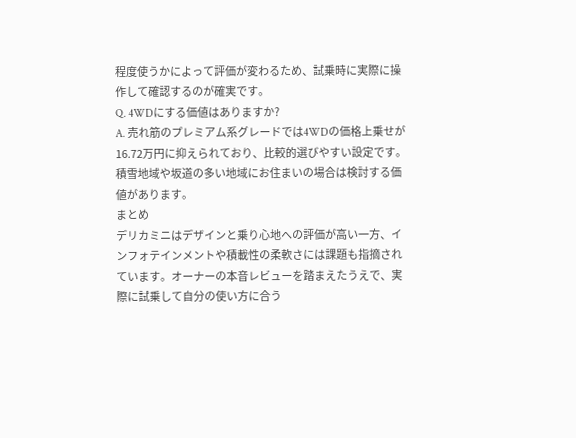程度使うかによって評価が変わるため、試乗時に実際に操作して確認するのが確実です。
Q. 4WDにする価値はありますか?
A. 売れ筋のプレミアム系グレードでは4WDの価格上乗せが16.72万円に抑えられており、比較的選びやすい設定です。積雪地域や坂道の多い地域にお住まいの場合は検討する価値があります。
まとめ
デリカミニはデザインと乗り心地への評価が高い一方、インフォテインメントや積載性の柔軟さには課題も指摘されています。オーナーの本音レビューを踏まえたうえで、実際に試乗して自分の使い方に合う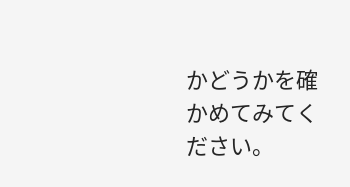かどうかを確かめてみてください。